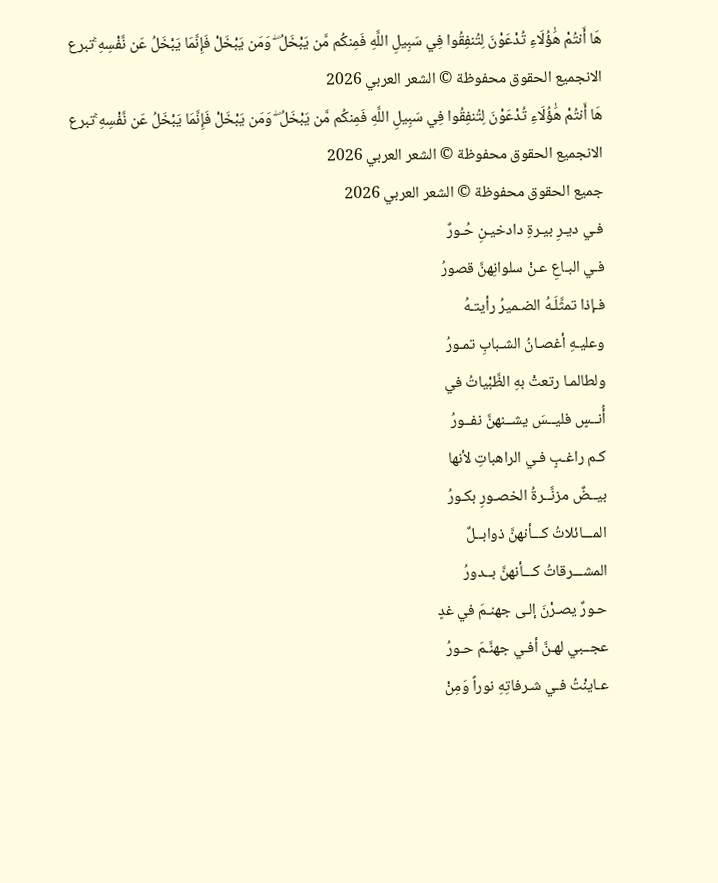هَا أَنتُمْ هَٰؤُلَاءِ تُدْعَوْنَ لِتُنفِقُوا فِي سَبِيلِ اللَّهِ فَمِنكُم مَّن يَبْخَلُ ۖ وَمَن يَبْخَلْ فَإِنَّمَا يَبْخَلُ عَن نَّفْسِهِ ۚتبرع الانجميع الحقوق محفوظة © الشعر العربي 2026
هَا أَنتُمْ هَٰؤُلَاءِ تُدْعَوْنَ لِتُنفِقُوا فِي سَبِيلِ اللَّهِ فَمِنكُم مَّن يَبْخَلُ ۖ وَمَن يَبْخَلْ فَإِنَّمَا يَبْخَلُ عَن نَّفْسِهِ ۚتبرع الانجميع الحقوق محفوظة © الشعر العربي 2026
جميع الحقوق محفوظة © الشعر العربي 2026
فـي ديـرِ بيـرةِ دادخيـنِ حُـورٌ
فـي البـاعِ عـنْ سلوانِهنَّ قصورُ
فـإذا تمثَّلَـهُ الضـميرُ رأيتـهُ
وعليـهِ أغصـانُ الشـبابِ تمـورُ
ولطالمـا رتعتْ بهِ الظَّبْياتُ في
أُنــسٍ فليــسَ يشــنهنَّ نفــورُ
كـم راغـبٍ فـي الراهباتِ لأنها
بيــضٌ مزنَّــرةُ الخصـورِ بكـورُ
المـــائلاتُ كـــأنهنَّ ذوابــلٌ
المشـــرقاتُ كـــأنهنَّ بــدورُ
حـورٌ يصـرْنَ إلـى جهنـمَ في غدٍ
عجــبي لهـنَّ أفـي جهنَّـمَ حـورُ
عـاينْتُ فـي شـرفاتِهِ نوراً وَمِنْ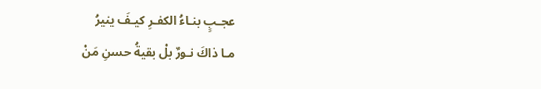عجـبٍ بنـاءُ الكفـرِ كيـفَ ينيرُ
مـا ذاكَ نـورٌ بلْ بقيةُ حسنِ مَنْ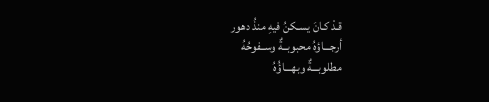قـدْ كـانَ يسـكنُ فيهِ منذُ دهور
أرجـــاؤهُ محبوبــةٌ وســفوحُهُ
مطلوبـــةٌ وبهـــاؤُهُ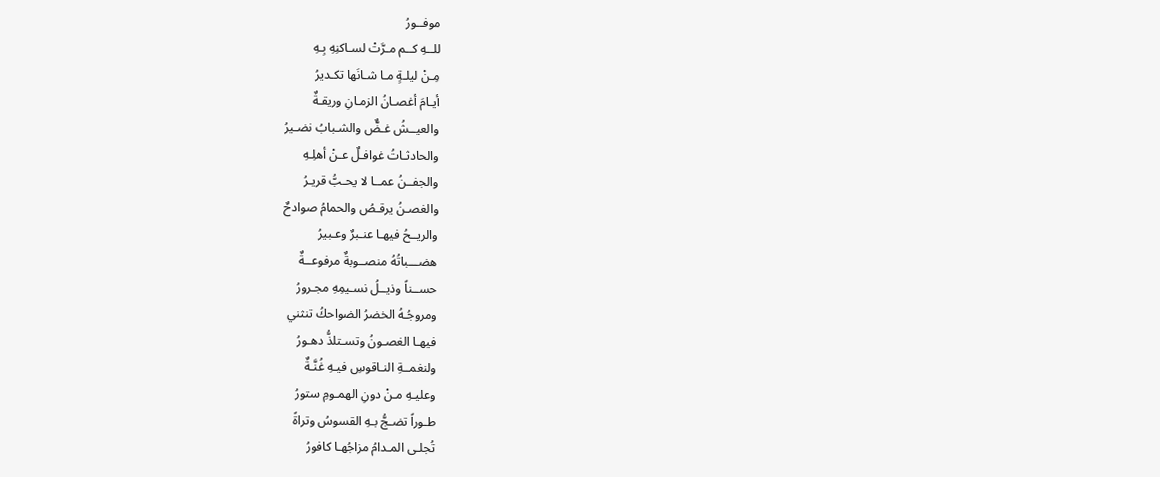موفــورُ
للــهِ كــم مـرَّتْ لسـاكنِهِ بِـهِ
مِـنْ ليلـةٍ مـا شـانَها تكـديرُ
أيـامَ أغصـانُ الزمـانِ وريقـةٌ
والعيــشُ غـضٌّ والشـبابُ نضـيرُ
والحادثـاتُ غوافـلٌ عـنْ أهلِـهِ
والجفــنُ عمــا لا يحـبُّ قريـرُ
والغصـنُ يرقـصُ والحمامُ صوادحٌ
والريــحُ فيهـا عنـبرٌ وعـبيرُ
هضـــباتُهُ منصــوبةٌ مرفوعــةٌ
حســناً وذيــلُ نسـيمِهِ مجـرورُ
ومروجُـهُ الخضرُ الضواحكُ تنثني
فيهـا الغصـونُ وتسـتلذُّ دهـورُ
ولنغمــةِ النـاقوسِ فيـهِ غُنَّـةٌ
وعليـهِ مـنْ دونِ الهمـومِ ستورُ
طـوراً تضـجُّ بـهِ القسوسُ وتراةً
تُجلـى المـدامُ مزاجُهـا كافورُ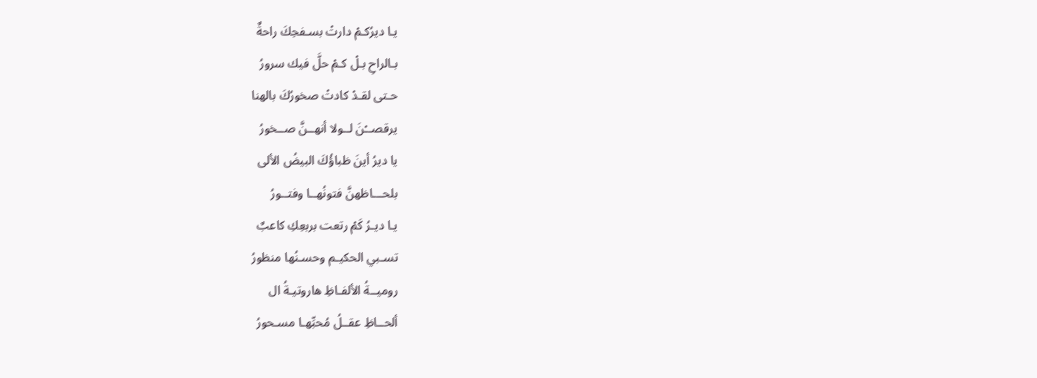يـا ديرُكـمْ دارتْ بسـفحِكَ راحةٌ
بـالراحِ بـلْ كـمْ حلَّ فيك سرورُ
حـتى لقـدْ كادتْ صخورُكَ بالهنا
يرقصــْنَ لــولا أنهــنَّ صــخورُ
يا ديرُ أينَ ظباؤُكَ البيضُ الألى
بلحـــاظهنَّ فتونُهــا وفتــورُ
يـا ديـرُ كَمْ رتعت بربعِكِ كاعبٌ
تسـبي الحكيـم وحسـنُها منظورُ
روميــةُ الألفـاظِ هاروتيـةُ ال
ألحــاظِ عقــلُ مُحبِّهـا مسـحورُ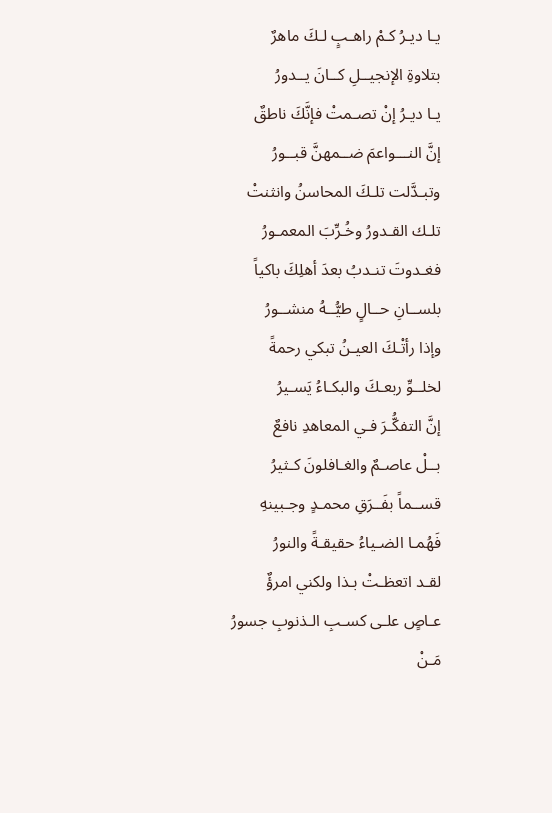يـا ديـرُ كـمْ راهـبٍ لـكَ ماهرٌ
بتلاوةِ الإنجيــلِ كــانَ يــدورُ
يـا ديـرُ إنْ تصـمتْ فإنَّكَ ناطقٌ
إنَّ النـــواعمَ ضــمهنَّ قبــورُ
وتبـدَّلت تلـكَ المحاسنُ وانثنتْ
تلـك القـدورُ وخُـرِّبَ المعمـورُ
فغـدوتَ تنـدبُ بعدَ أهلِكَ باكياً
بلســانِ حــالٍ طيُّــهُ منشــورُ
وإذا رأتْـكَ العيـنُ تبكي رحمةً
لخلــوِّ ربعـكَ والبكـاءُ يَسـيرُ
إنَّ التفكُّـرَ فـي المعاهدِ نافعٌ
بــلْ عاصـمٌ والغـافلونَ كـثيرُ
قســماً بفَــرَقِ محمـدٍ وجـبينهِ
فَهُمـا الضـياءُ حقيقـةً والنورُ
لقـد اتعظـتْ بـذا ولكني امرؤٌ
عـاصٍ علـى كسـبِ الـذنوبِ جسورُ
مَـنْ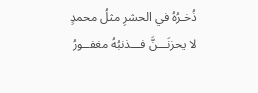ذُخـرُهُ في الحشرِ مثلُ محمدٍ
لا يحزنَـــنَّ فـــذنبُهُ مغفــورُ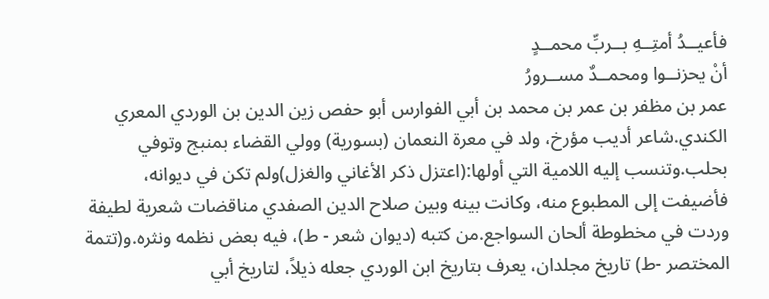فأعيــدُ أمتِــهِ بــربِّ محمــدٍ
أنْ يحزنــوا ومحمــدٌ مســرورُ
عمر بن مظفر بن عمر بن محمد بن أبي الفوارس أبو حفص زين الدين بن الوردي المعري الكندي.شاعر أديب مؤرخ، ولد في معرة النعمان (بسورية) وولي القضاء بمنبج وتوفي بحلب.وتنسب إليه اللامية التي أولها:(اعتزل ذكر الأغاني والغزل)ولم تكن في ديوانه، فأضيفت إلى المطبوع منه، وكانت بينه وبين صلاح الدين الصفدي مناقضات شعرية لطيفة وردت في مخطوطة ألحان السواجع.من كتبه (ديوان شعر - ط)، فيه بعض نظمه ونثره.و(تتمة المختصر -ط) تاريخ مجلدان، يعرف بتاريخ ابن الوردي جعله ذيلاً، لتاريخ أبي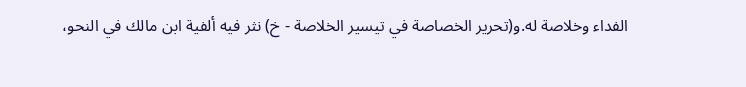الفداء وخلاصة له.و(تحرير الخصاصة في تيسير الخلاصة - خ) نثر فيه ألفية ابن مالك في النحو،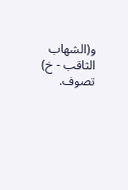و(الشهاب الثاقب - خ) تصوف.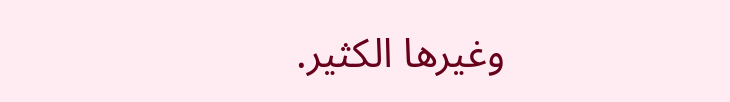وغيرها الكثير.